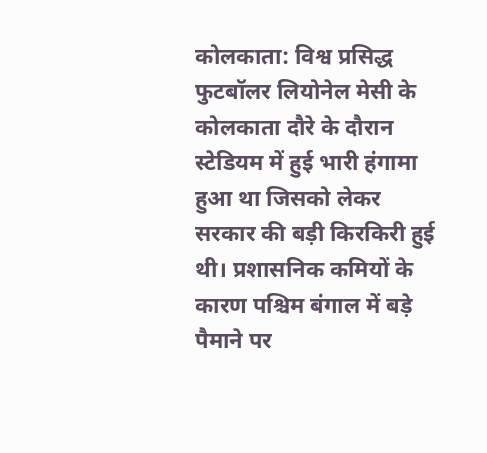कोलकाता: विश्व प्रसिद्ध फुटबॉलर लियोनेल मेसी के कोलकाता दौरे के दौरान स्टेडियम में हुई भारी हंगामा हुआ था जिसको लेकर सरकार की बड़ी किरकिरी हुई थी। प्रशासनिक कमियों के कारण पश्चिम बंगाल में बड़े पैमाने पर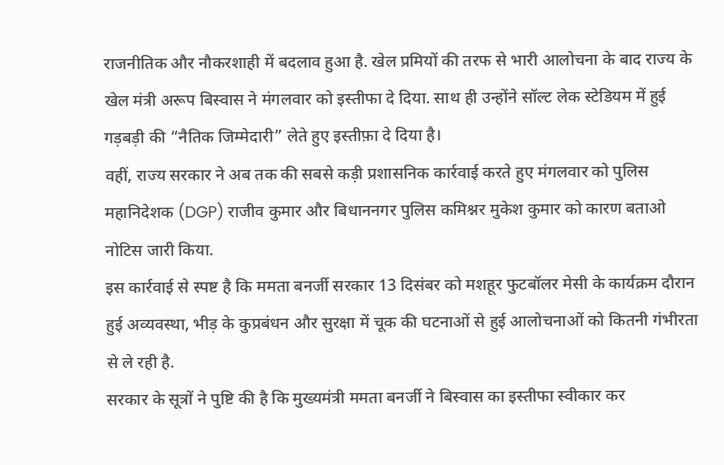राजनीतिक और नौकरशाही में बदलाव हुआ है. खेल प्रमियों की तरफ से भारी आलोचना के बाद राज्य के खेल मंत्री अरूप बिस्वास ने मंगलवार को इस्तीफा दे दिया. साथ ही उन्होंने सॉल्ट लेक स्टेडियम में हुई गड़बड़ी की “नैतिक जिम्मेदारी” लेते हुए इस्तीफ़ा दे दिया है।
वहीं, राज्य सरकार ने अब तक की सबसे कड़ी प्रशासनिक कार्रवाई करते हुए मंगलवार को पुलिस महानिदेशक (DGP) राजीव कुमार और बिधाननगर पुलिस कमिश्नर मुकेश कुमार को कारण बताओ नोटिस जारी किया.
इस कार्रवाई से स्पष्ट है कि ममता बनर्जी सरकार 13 दिसंबर को मशहूर फुटबॉलर मेसी के कार्यक्रम दौरान हुई अव्यवस्था, भीड़ के कुप्रबंधन और सुरक्षा में चूक की घटनाओं से हुई आलोचनाओं को कितनी गंभीरता से ले रही है.
सरकार के सूत्रों ने पुष्टि की है कि मुख्यमंत्री ममता बनर्जी ने बिस्वास का इस्तीफा स्वीकार कर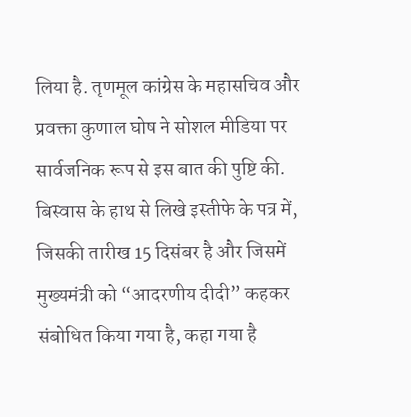लिया है. तृणमूल कांग्रेस के महासचिव और प्रवक्ता कुणाल घोष ने सोशल मीडिया पर सार्वजनिक रूप से इस बात की पुष्टि की. बिस्वास के हाथ से लिखे इस्तीफे के पत्र में, जिसकी तारीख 15 दिसंबर है और जिसमें मुख्यमंत्री को “आदरणीय दीदी” कहकर संबोधित किया गया है, कहा गया है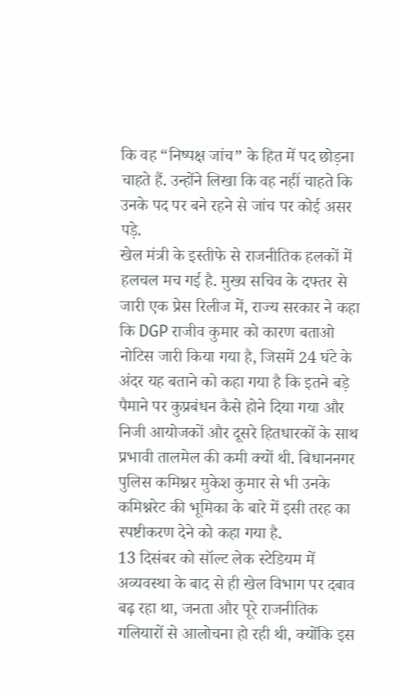कि वह “निष्पक्ष जांच” के हित में पद छोड़ना चाहते हैं. उन्होंने लिखा कि वह नहीं चाहते कि उनके पद पर बने रहने से जांच पर कोई असर पड़े.
खेल मंत्री के इस्तीफे से राजनीतिक हलकों में हलचल मच गई है. मुख्य सचिव के दफ्तर से जारी एक प्रेस रिलीज में, राज्य सरकार ने कहा कि DGP राजीव कुमार को कारण बताओ नोटिस जारी किया गया है, जिसमें 24 घंटे के अंदर यह बताने को कहा गया है कि इतने बड़े पैमाने पर कुप्रबंधन कैसे होने दिया गया और निजी आयोजकों और दूसरे हितधारकों के साथ प्रभावी तालमेल की कमी क्यों थी. बिधाननगर पुलिस कमिश्नर मुकेश कुमार से भी उनके कमिश्नरेट की भूमिका के बारे में इसी तरह का स्पष्टीकरण देने को कहा गया है.
13 दिसंबर को सॉल्ट लेक स्टेडियम में अव्यवस्था के बाद से ही खेल विभाग पर दबाव बढ़ रहा था, जनता और पूरे राजनीतिक गलियारों से आलोचना हो रही थी, क्योंकि इस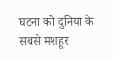घटना को दुनिया के सबसे मशहूर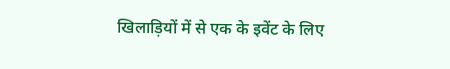खिलाड़ियों में से एक के इवेंट के लिए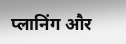प्लानिंग और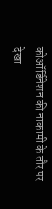कोऑर्डिनेशन की नाकामी के तौर पर देखा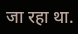जा रहा था.